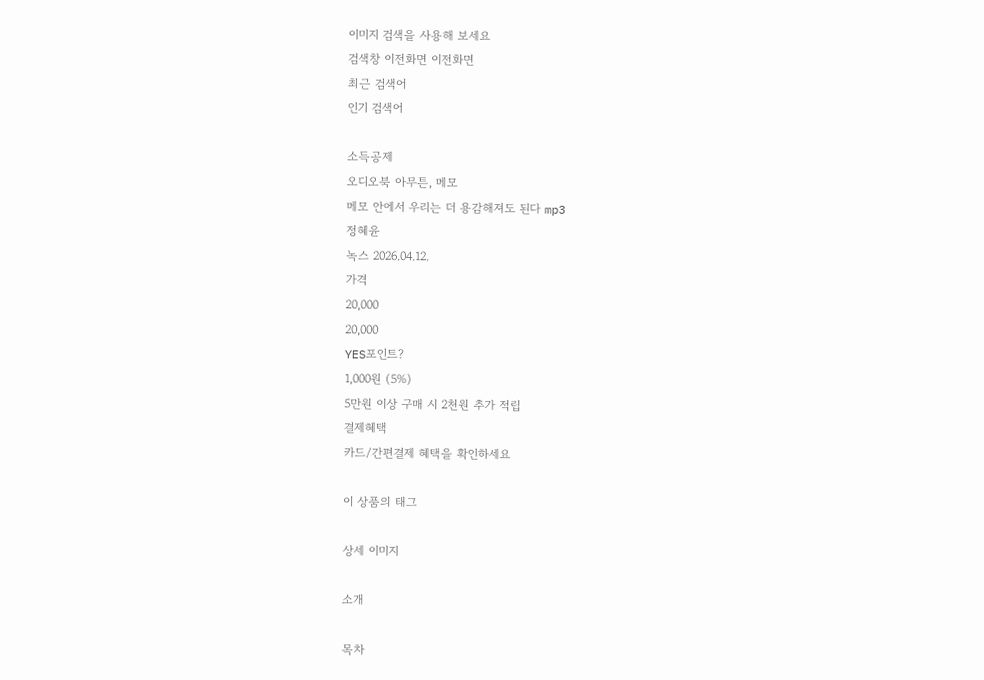이미지 검색을 사용해 보세요
검색창 이전화면 이전화면
최근 검색어
인기 검색어

소득공제
오디오북 아무튼, 메모
메모 안에서 우리는 더 용감해져도 된다 mp3
정혜윤
녹스 2026.04.12.
가격
20,000
20,000
YES포인트?
1,000원 (5%)
5만원 이상 구매 시 2천원 추가 적립
결제혜택
카드/간편결제 혜택을 확인하세요

이 상품의 태그

상세 이미지

소개

목차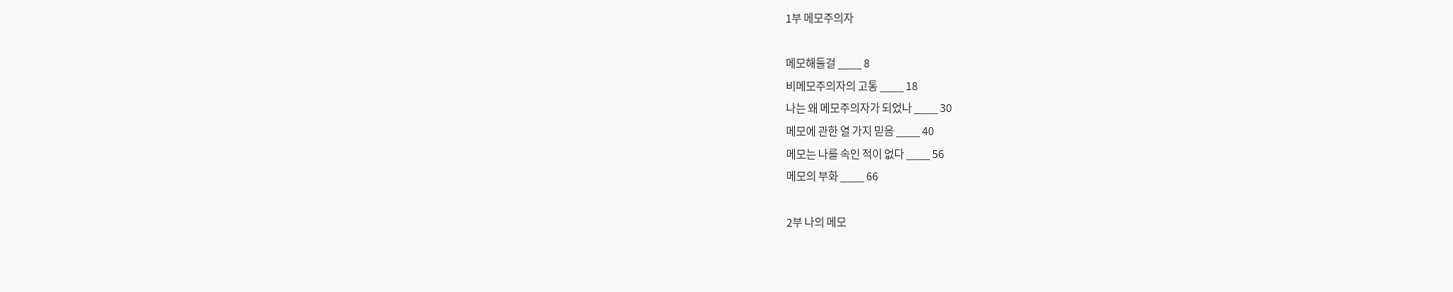1부 메모주의자

메모해둘걸 ____ 8
비메모주의자의 고통 ____ 18
나는 왜 메모주의자가 되었나 ____ 30
메모에 관한 열 가지 믿음 ____ 40
메모는 나를 속인 적이 없다 ____ 56
메모의 부화 ____ 66

2부 나의 메모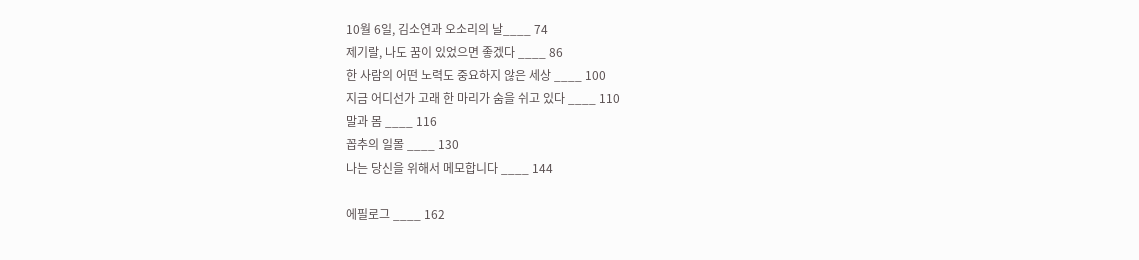10월 6일, 김소연과 오소리의 날____ 74
제기랄, 나도 꿈이 있었으면 좋겠다 ____ 86
한 사람의 어떤 노력도 중요하지 않은 세상 ____ 100
지금 어디선가 고래 한 마리가 숨을 쉬고 있다 ____ 110
말과 몸 ____ 116
꼽추의 일몰 ____ 130
나는 당신을 위해서 메모합니다 ____ 144

에필로그 ____ 162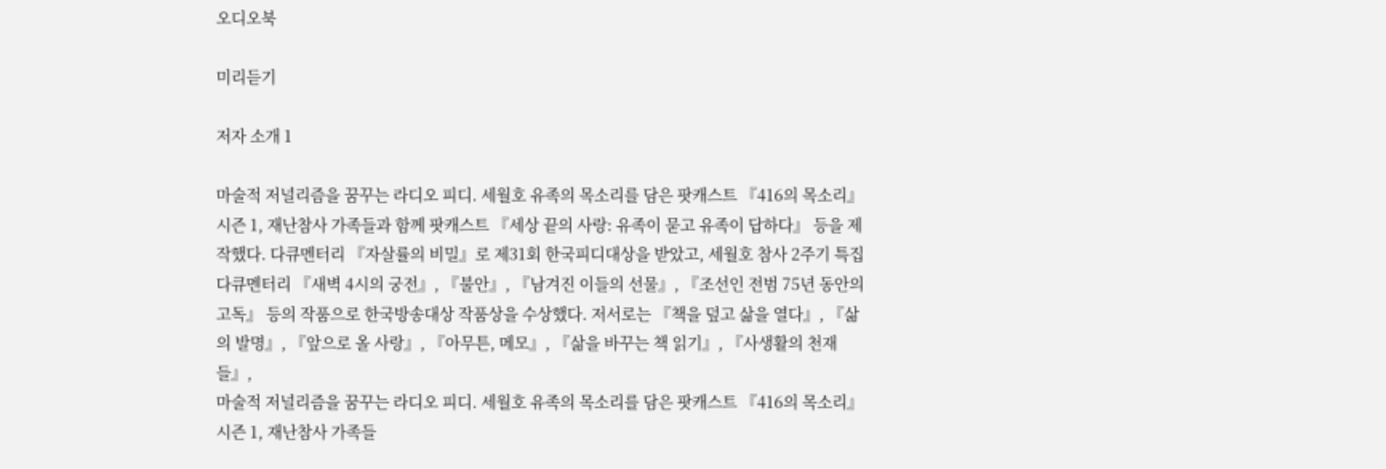오디오북

미리듣기

저자 소개 1

마술적 저널리즘을 꿈꾸는 라디오 피디. 세월호 유족의 목소리를 담은 팟캐스트 『416의 목소리』 시즌 1, 재난참사 가족들과 함께 팟캐스트 『세상 끝의 사랑: 유족이 묻고 유족이 답하다』 등을 제작했다. 다큐멘터리 『자살률의 비밀』로 제31회 한국피디대상을 받았고, 세월호 참사 2주기 특집 다큐멘터리 『새벽 4시의 궁전』, 『불안』, 『남겨진 이들의 선물』, 『조선인 전범 75년 동안의 고독』 등의 작품으로 한국방송대상 작품상을 수상했다. 저서로는 『책을 덮고 삶을 열다』, 『삶의 발명』, 『앞으로 올 사랑』, 『아무튼, 메모』, 『삶을 바꾸는 책 읽기』, 『사생활의 천재들』,
마술적 저널리즘을 꿈꾸는 라디오 피디. 세월호 유족의 목소리를 담은 팟캐스트 『416의 목소리』 시즌 1, 재난참사 가족들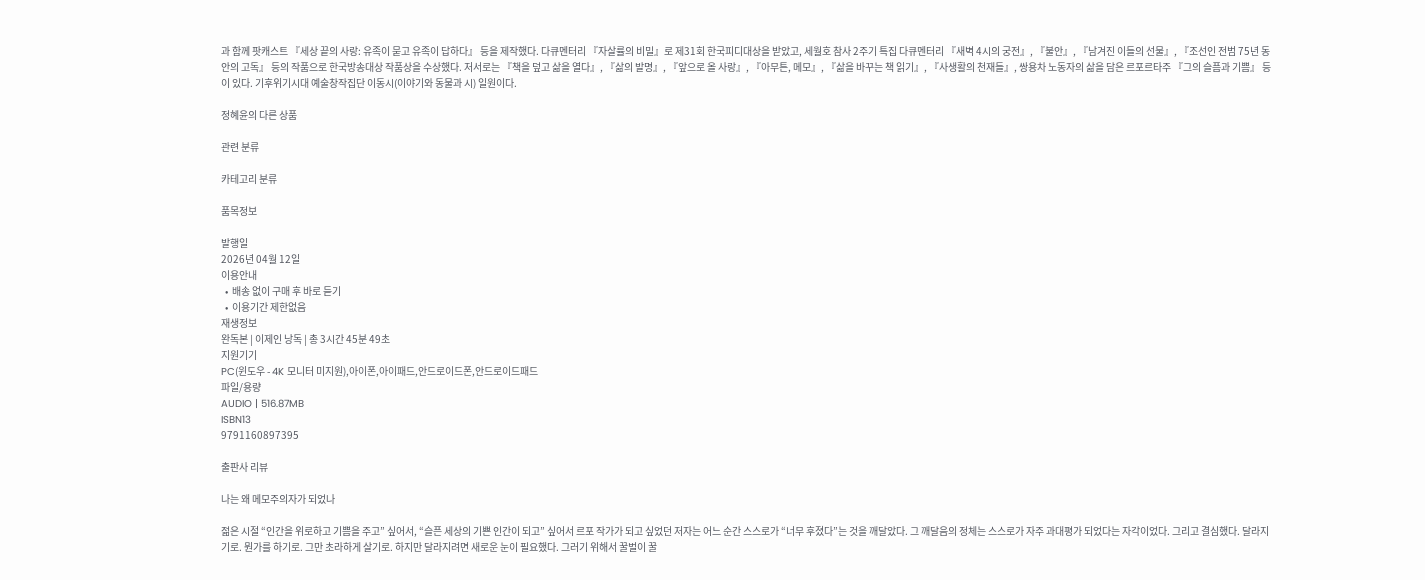과 함께 팟캐스트 『세상 끝의 사랑: 유족이 묻고 유족이 답하다』 등을 제작했다. 다큐멘터리 『자살률의 비밀』로 제31회 한국피디대상을 받았고, 세월호 참사 2주기 특집 다큐멘터리 『새벽 4시의 궁전』, 『불안』, 『남겨진 이들의 선물』, 『조선인 전범 75년 동안의 고독』 등의 작품으로 한국방송대상 작품상을 수상했다. 저서로는 『책을 덮고 삶을 열다』, 『삶의 발명』, 『앞으로 올 사랑』, 『아무튼, 메모』, 『삶을 바꾸는 책 읽기』, 『사생활의 천재들』, 쌍용차 노동자의 삶을 담은 르포르타주 『그의 슬픔과 기쁨』 등이 있다. 기후위기시대 예술창작집단 이동시(이야기와 동물과 시) 일원이다.

정혜윤의 다른 상품

관련 분류

카테고리 분류

품목정보

발행일
2026년 04월 12일
이용안내
  •  배송 없이 구매 후 바로 듣기
  •  이용기간 제한없음
재생정보
완독본 | 이제인 낭독 | 총 3시간 45분 49초
지원기기
PC(윈도우 - 4K 모니터 미지원),아이폰,아이패드,안드로이드폰,안드로이드패드
파일/용량
AUDIO | 516.87MB
ISBN13
9791160897395

출판사 리뷰

나는 왜 메모주의자가 되었나

젊은 시절 “인간을 위로하고 기쁨을 주고” 싶어서, “슬픈 세상의 기쁜 인간이 되고” 싶어서 르포 작가가 되고 싶었던 저자는 어느 순간 스스로가 “너무 후졌다”는 것을 깨달았다. 그 깨달음의 정체는 스스로가 자주 과대평가 되었다는 자각이었다. 그리고 결심했다. 달라지기로. 뭔가를 하기로. 그만 초라하게 살기로. 하지만 달라지려면 새로운 눈이 필요했다. 그러기 위해서 꿀벌이 꿀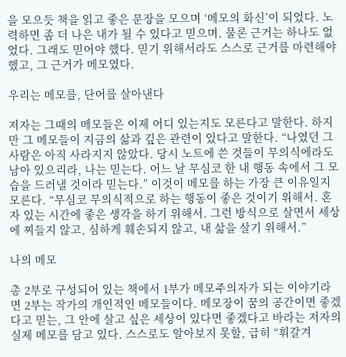을 모으듯 책을 읽고 좋은 문장을 모으며 ‘메모의 화신’이 되었다. 노력하면 좀 더 나은 내가 될 수 있다고 믿으며. 물론 근거는 하나도 없었다. 그래도 믿어야 했다. 믿기 위해서라도 스스로 근거를 마련해야 했고, 그 근거가 메모였다.

우리는 메모를, 단어를 살아낸다

저자는 그때의 메모들은 이제 어디 있는지도 모른다고 말한다. 하지만 그 메모들이 지금의 삶과 깊은 관련이 있다고 말한다. “나였던 그 사람은 아직 사라지지 않았다. 당시 노트에 쓴 것들이 무의식에라도 남아 있으리라, 나는 믿는다. 어느 날 무심코 한 내 행동 속에서 그 모습을 드러낼 것이라 믿는다.” 이것이 메모를 하는 가장 큰 이유일지 모른다. “무심코 무의식적으로 하는 행동이 좋은 것이기 위해서. 혼자 있는 시간에 좋은 생각을 하기 위해서. 그런 방식으로 살면서 세상에 찌들지 않고, 심하게 훼손되지 않고, 내 삶을 살기 위해서.”

나의 메모

총 2부로 구성되어 있는 책에서 1부가 메모주의자가 되는 이야기라면 2부는 작가의 개인적인 메모들이다. 메모장이 꿈의 공간이면 좋겠다고 믿는, 그 안에 살고 싶은 세상이 있다면 좋겠다고 바라는 저자의 실제 메모를 담고 있다. 스스로도 알아보지 못할, 급히 “휘갈겨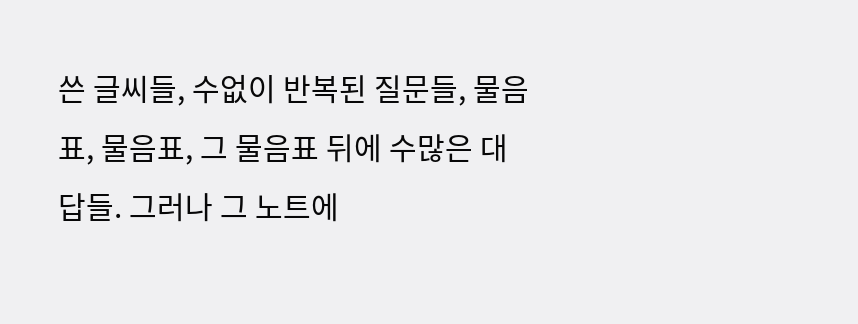쓴 글씨들, 수없이 반복된 질문들, 물음표, 물음표, 그 물음표 뒤에 수많은 대답들. 그러나 그 노트에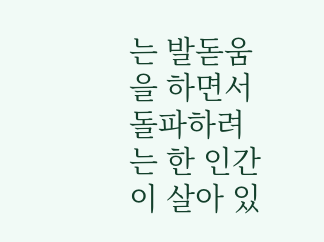는 발돋움을 하면서 돌파하려는 한 인간이 살아 있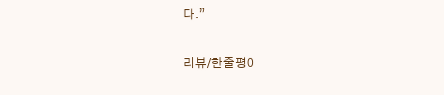다.”

리뷰/한줄평0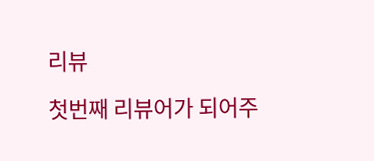리뷰

첫번째 리뷰어가 되어주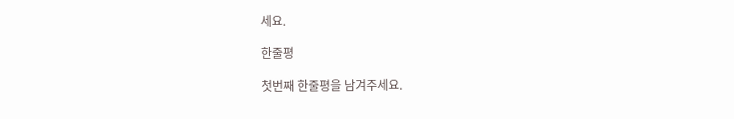세요.

한줄평

첫번째 한줄평을 남겨주세요.